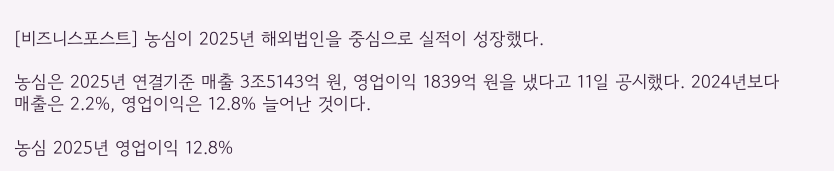[비즈니스포스트] 농심이 2025년 해외법인을 중심으로 실적이 성장했다.

농심은 2025년 연결기준 매출 3조5143억 원, 영업이익 1839억 원을 냈다고 11일 공시했다. 2024년보다 매출은 2.2%, 영업이익은 12.8% 늘어난 것이다.

농심 2025년 영업이익 12.8%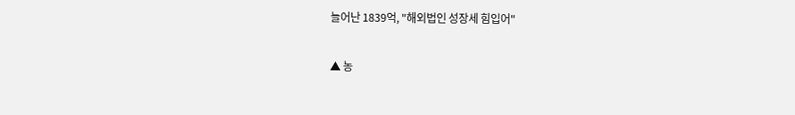늘어난 1839억, "해외법인 성장세 힘입어"

▲ 농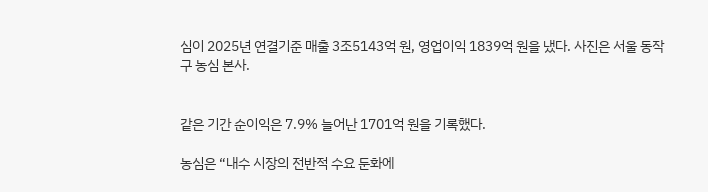심이 2025년 연결기준 매출 3조5143억 원, 영업이익 1839억 원을 냈다. 사진은 서울 동작구 농심 본사.


같은 기간 순이익은 7.9% 늘어난 1701억 원을 기록했다.

농심은 “내수 시장의 전반적 수요 둔화에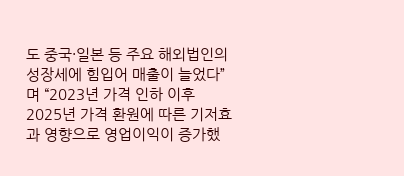도 중국·일본 등 주요 해외법인의 성장세에 힘입어 매출이 늘었다”며 “2023년 가격 인하 이후 2025년 가격 환원에 따른 기저효과 영향으로 영업이익이 증가했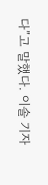다”고 말했다. 이솔 기자